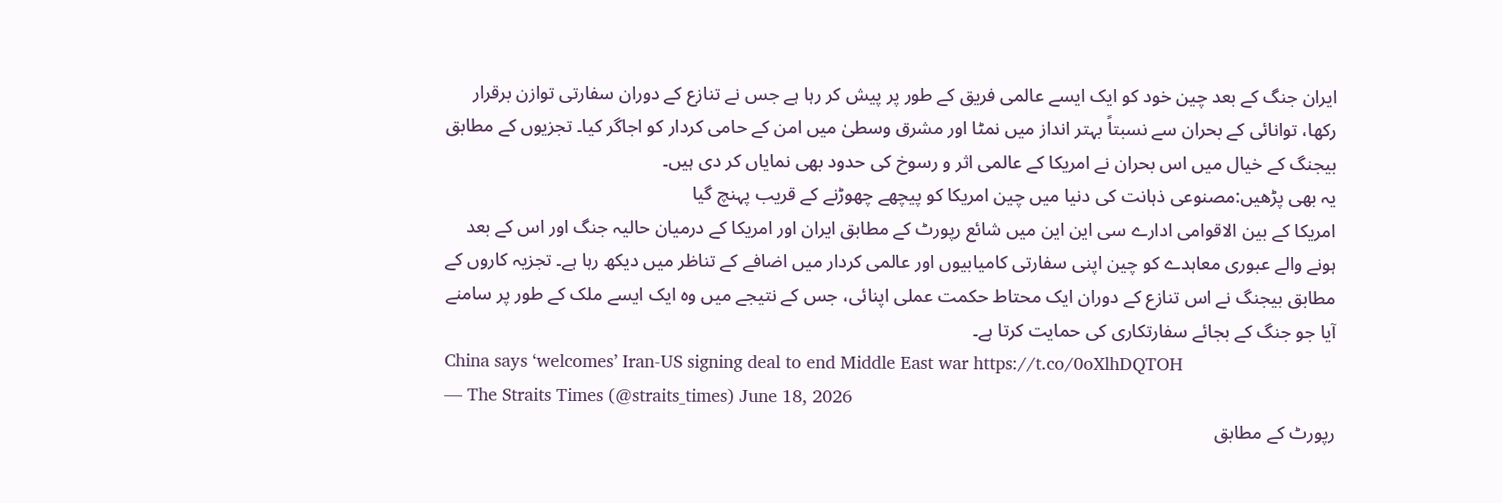ایران جنگ کے بعد چین خود کو ایک ایسے عالمی فریق کے طور پر پیش کر رہا ہے جس نے تنازع کے دوران سفارتی توازن برقرار رکھا، توانائی کے بحران سے نسبتاً بہتر انداز میں نمٹا اور مشرق وسطیٰ میں امن کے حامی کردار کو اجاگر کیا۔ تجزیوں کے مطابق بیجنگ کے خیال میں اس بحران نے امریکا کے عالمی اثر و رسوخ کی حدود بھی نمایاں کر دی ہیں۔
یہ بھی پڑھیں:مصنوعی ذہانت کی دنیا میں چین امریکا کو پیچھے چھوڑنے کے قریب پہنچ گیا
امریکا کے بین الاقوامی ادارے سی این این میں شائع رپورٹ کے مطابق ایران اور امریکا کے درمیان حالیہ جنگ اور اس کے بعد ہونے والے عبوری معاہدے کو چین اپنی سفارتی کامیابیوں اور عالمی کردار میں اضافے کے تناظر میں دیکھ رہا ہے۔ تجزیہ کاروں کے مطابق بیجنگ نے اس تنازع کے دوران ایک محتاط حکمت عملی اپنائی، جس کے نتیجے میں وہ ایک ایسے ملک کے طور پر سامنے آیا جو جنگ کے بجائے سفارتکاری کی حمایت کرتا ہے۔
China says ‘welcomes’ Iran-US signing deal to end Middle East war https://t.co/0oXlhDQTOH
— The Straits Times (@straits_times) June 18, 2026
رپورٹ کے مطابق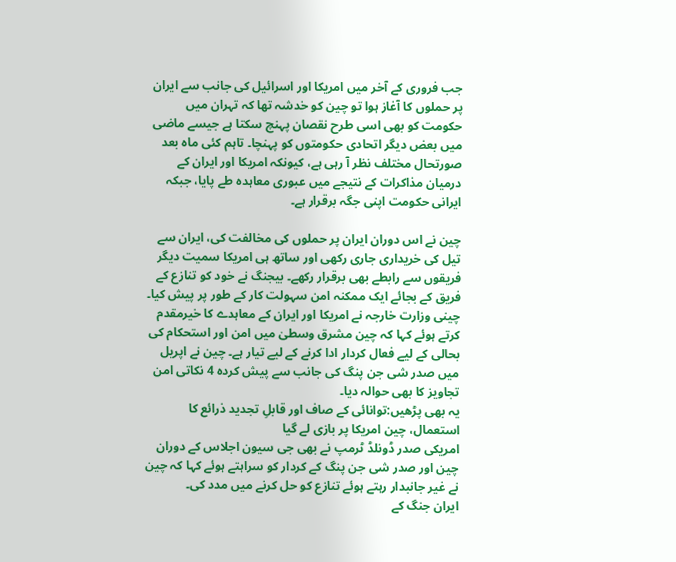جب فروری کے آخر میں امریکا اور اسرائیل کی جانب سے ایران پر حملوں کا آغاز ہوا تو چین کو خدشہ تھا کہ تہران میں حکومت کو بھی اسی طرح نقصان پہنچ سکتا ہے جیسے ماضی میں بعض دیگر اتحادی حکومتوں کو پہنچا۔ تاہم کئی ماہ بعد صورتحال مختلف نظر آ رہی ہے، کیونکہ امریکا اور ایران کے درمیان مذاکرات کے نتیجے میں عبوری معاہدہ طے پایا، جبکہ ایرانی حکومت اپنی جگہ برقرار ہے۔

چین نے اس دوران ایران پر حملوں کی مخالفت کی، ایران سے تیل کی خریداری جاری رکھی اور ساتھ ہی امریکا سمیت دیگر فریقوں سے رابطے بھی برقرار رکھے۔ بیجنگ نے خود کو تنازع کے فریق کے بجائے ایک ممکنہ امن سہولت کار کے طور پر پیش کیا۔
چینی وزارت خارجہ نے امریکا اور ایران کے معاہدے کا خیرمقدم کرتے ہوئے کہا کہ چین مشرق وسطیٰ میں امن اور استحکام کی بحالی کے لیے فعال کردار ادا کرنے کے لیے تیار ہے۔ چین نے اپریل میں صدر شی جن پنگ کی جانب سے پیش کردہ 4 نکاتی امن تجاویز کا بھی حوالہ دیا۔
یہ بھی پڑھیں:توانائی کے صاف اور قابلِ تجدید ذرائع کا استعمال، چین امریکا پر بازی لے گیا
امریکی صدر ڈونلڈ ٹرمپ نے بھی جی سیون اجلاس کے دوران چین اور صدر شی جن پنگ کے کردار کو سراہتے ہوئے کہا کہ چین نے غیر جانبدار رہتے ہوئے تنازع کو حل کرنے میں مدد کی۔
ایران جنگ کے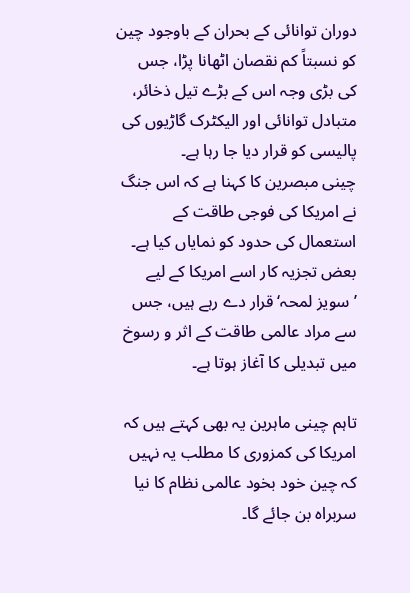دوران توانائی کے بحران کے باوجود چین کو نسبتاً کم نقصان اٹھانا پڑا، جس کی بڑی وجہ اس کے بڑے تیل ذخائر، متبادل توانائی اور الیکٹرک گاڑیوں کی پالیسی کو قرار دیا جا رہا ہے۔
چینی مبصرین کا کہنا ہے کہ اس جنگ نے امریکا کی فوجی طاقت کے استعمال کی حدود کو نمایاں کیا ہے۔ بعض تجزیہ کار اسے امریکا کے لیے ’سویز لمحہ‘ قرار دے رہے ہیں، جس سے مراد عالمی طاقت کے اثر و رسوخ میں تبدیلی کا آغاز ہوتا ہے۔

تاہم چینی ماہرین یہ بھی کہتے ہیں کہ امریکا کی کمزوری کا مطلب یہ نہیں کہ چین خود بخود عالمی نظام کا نیا سربراہ بن جائے گا۔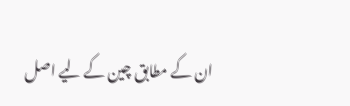ان کے مطابق چین کے لیے اصل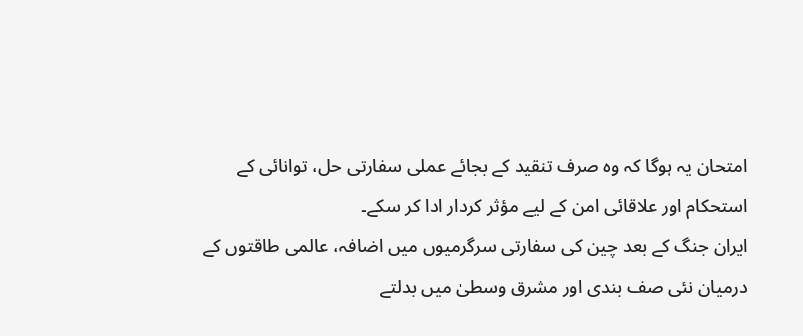امتحان یہ ہوگا کہ وہ صرف تنقید کے بجائے عملی سفارتی حل، توانائی کے استحکام اور علاقائی امن کے لیے مؤثر کردار ادا کر سکے۔
ایران جنگ کے بعد چین کی سفارتی سرگرمیوں میں اضافہ، عالمی طاقتوں کے درمیان نئی صف بندی اور مشرق وسطیٰ میں بدلتے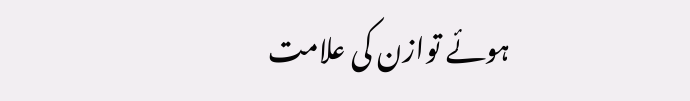ہوئے توازن کی علامت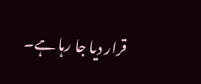قرار دیا جا رہا ہے۔